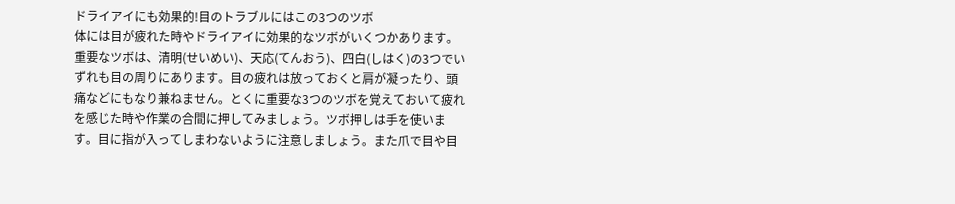ドライアイにも効果的!目のトラブルにはこの3つのツボ
体には目が疲れた時やドライアイに効果的なツボがいくつかあります。重要なツボは、清明(せいめい)、天応(てんおう)、四白(しはく)の3つでいずれも目の周りにあります。目の疲れは放っておくと肩が凝ったり、頭痛などにもなり兼ねません。とくに重要な3つのツボを覚えておいて疲れを感じた時や作業の合間に押してみましょう。ツボ押しは手を使います。目に指が入ってしまわないように注意しましょう。また爪で目や目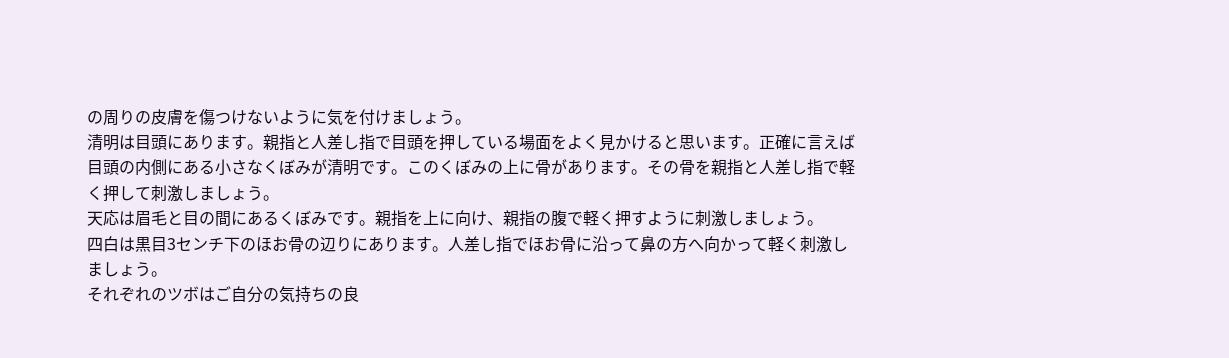の周りの皮膚を傷つけないように気を付けましょう。
清明は目頭にあります。親指と人差し指で目頭を押している場面をよく見かけると思います。正確に言えば目頭の内側にある小さなくぼみが清明です。このくぼみの上に骨があります。その骨を親指と人差し指で軽く押して刺激しましょう。
天応は眉毛と目の間にあるくぼみです。親指を上に向け、親指の腹で軽く押すように刺激しましょう。
四白は黒目3センチ下のほお骨の辺りにあります。人差し指でほお骨に沿って鼻の方へ向かって軽く刺激しましょう。
それぞれのツボはご自分の気持ちの良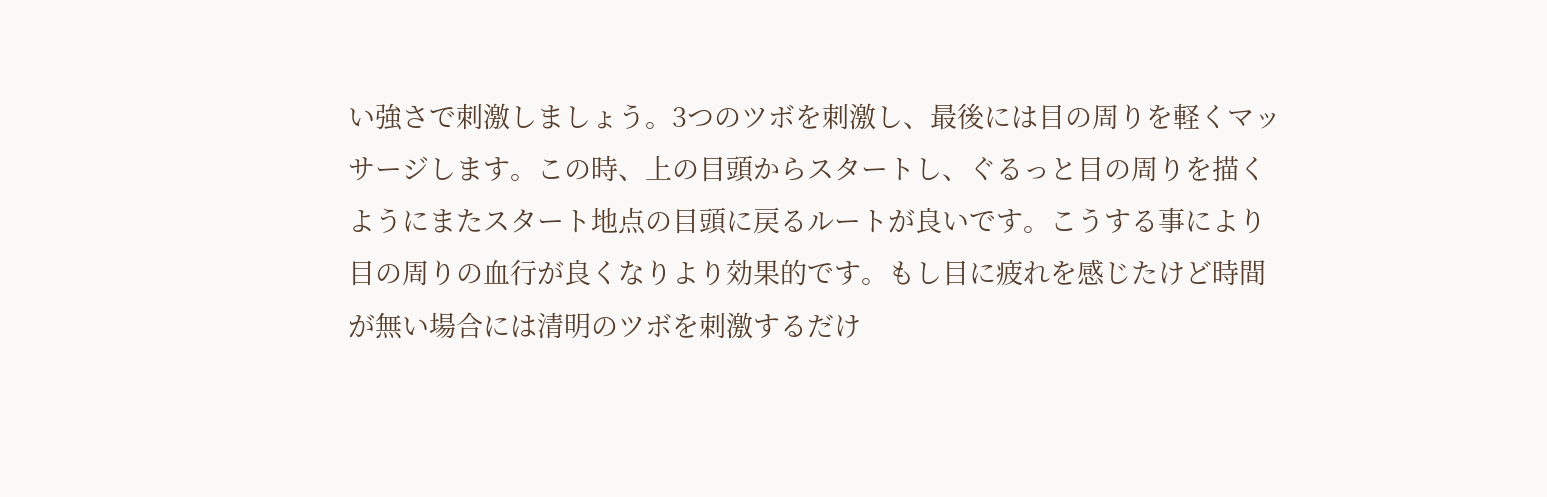い強さで刺激しましょう。3つのツボを刺激し、最後には目の周りを軽くマッサージします。この時、上の目頭からスタートし、ぐるっと目の周りを描くようにまたスタート地点の目頭に戻るルートが良いです。こうする事により目の周りの血行が良くなりより効果的です。もし目に疲れを感じたけど時間が無い場合には清明のツボを刺激するだけ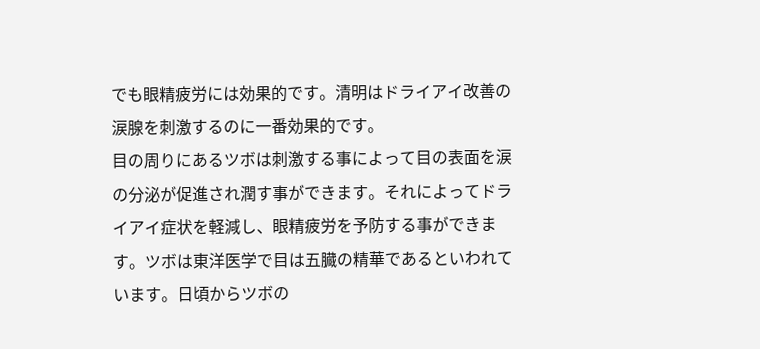でも眼精疲労には効果的です。清明はドライアイ改善の涙腺を刺激するのに一番効果的です。
目の周りにあるツボは刺激する事によって目の表面を涙の分泌が促進され潤す事ができます。それによってドライアイ症状を軽減し、眼精疲労を予防する事ができます。ツボは東洋医学で目は五臓の精華であるといわれています。日頃からツボの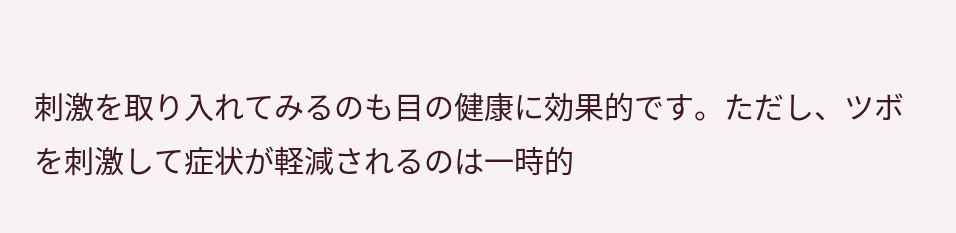刺激を取り入れてみるのも目の健康に効果的です。ただし、ツボを刺激して症状が軽減されるのは一時的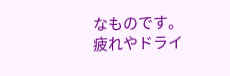なものです。疲れやドライ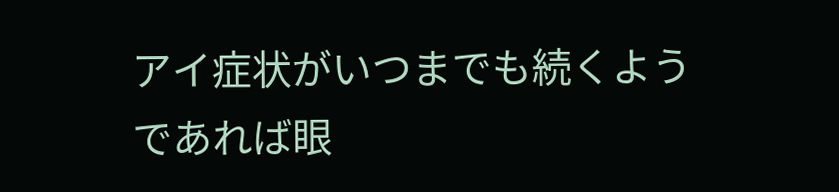アイ症状がいつまでも続くようであれば眼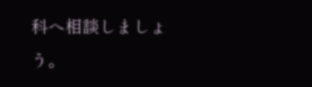科へ相談しましょう。